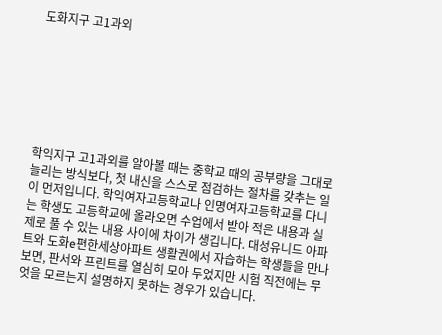도화지구 고1과외







학익지구 고1과외를 알아볼 때는 중학교 때의 공부량을 그대로 늘리는 방식보다, 첫 내신을 스스로 점검하는 절차를 갖추는 일이 먼저입니다. 학익여자고등학교나 인명여자고등학교를 다니는 학생도 고등학교에 올라오면 수업에서 받아 적은 내용과 실제로 풀 수 있는 내용 사이에 차이가 생깁니다. 대성유니드 아파트와 도화e편한세상아파트 생활권에서 자습하는 학생들을 만나 보면, 판서와 프린트를 열심히 모아 두었지만 시험 직전에는 무엇을 모르는지 설명하지 못하는 경우가 있습니다.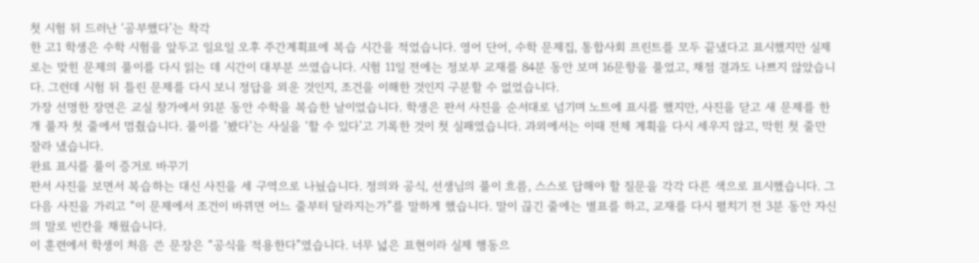첫 시험 뒤 드러난 ‘공부했다’는 착각
한 고1 학생은 수학 시험을 앞두고 일요일 오후 주간계획표에 복습 시간을 적었습니다. 영어 단어, 수학 문제집, 통합사회 프린트를 모두 끝냈다고 표시했지만 실제로는 맞힌 문제의 풀이를 다시 읽는 데 시간이 대부분 쓰였습니다. 시험 11일 전에는 정보부 교재를 84분 동안 보며 16문항을 풀었고, 채점 결과도 나쁘지 않았습니다. 그런데 시험 뒤 틀린 문제를 다시 보니 정답을 외운 것인지, 조건을 이해한 것인지 구분할 수 없었습니다.
가장 선명한 장면은 교실 창가에서 91분 동안 수학을 복습한 날이었습니다. 학생은 판서 사진을 순서대로 넘기며 노트에 표시를 했지만, 사진을 닫고 새 문제를 한 개 풀자 첫 줄에서 멈췄습니다. 풀이를 ‘봤다’는 사실을 ‘할 수 있다’고 기록한 것이 첫 실패였습니다. 과외에서는 이때 전체 계획을 다시 세우지 않고, 막힌 첫 줄만 잘라 냈습니다.
완료 표시를 풀이 증거로 바꾸기
판서 사진을 보면서 복습하는 대신 사진을 세 구역으로 나눴습니다. 정의와 공식, 선생님의 풀이 흐름, 스스로 답해야 할 질문을 각각 다른 색으로 표시했습니다. 그다음 사진을 가리고 “이 문제에서 조건이 바뀌면 어느 줄부터 달라지는가”를 말하게 했습니다. 말이 끊긴 줄에는 별표를 하고, 교재를 다시 펼치기 전 3분 동안 자신의 말로 빈칸을 채웠습니다.
이 훈련에서 학생이 처음 쓴 문장은 “공식을 적용한다”였습니다. 너무 넓은 표현이라 실제 행동으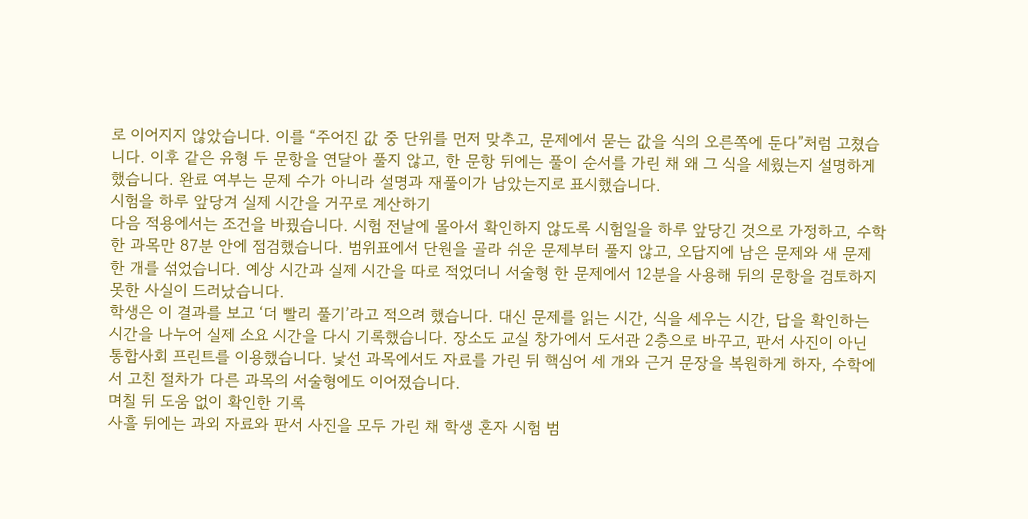로 이어지지 않았습니다. 이를 “주어진 값 중 단위를 먼저 맞추고, 문제에서 묻는 값을 식의 오른쪽에 둔다”처럼 고쳤습니다. 이후 같은 유형 두 문항을 연달아 풀지 않고, 한 문항 뒤에는 풀이 순서를 가린 채 왜 그 식을 세웠는지 설명하게 했습니다. 완료 여부는 문제 수가 아니라 설명과 재풀이가 남았는지로 표시했습니다.
시험을 하루 앞당겨 실제 시간을 거꾸로 계산하기
다음 적용에서는 조건을 바꿨습니다. 시험 전날에 몰아서 확인하지 않도록 시험일을 하루 앞당긴 것으로 가정하고, 수학 한 과목만 87분 안에 점검했습니다. 범위표에서 단원을 골라 쉬운 문제부터 풀지 않고, 오답지에 남은 문제와 새 문제 한 개를 섞었습니다. 예상 시간과 실제 시간을 따로 적었더니 서술형 한 문제에서 12분을 사용해 뒤의 문항을 검토하지 못한 사실이 드러났습니다.
학생은 이 결과를 보고 ‘더 빨리 풀기’라고 적으려 했습니다. 대신 문제를 읽는 시간, 식을 세우는 시간, 답을 확인하는 시간을 나누어 실제 소요 시간을 다시 기록했습니다. 장소도 교실 창가에서 도서관 2층으로 바꾸고, 판서 사진이 아닌 통합사회 프린트를 이용했습니다. 낯선 과목에서도 자료를 가린 뒤 핵심어 세 개와 근거 문장을 복원하게 하자, 수학에서 고친 절차가 다른 과목의 서술형에도 이어졌습니다.
며칠 뒤 도움 없이 확인한 기록
사흘 뒤에는 과외 자료와 판서 사진을 모두 가린 채 학생 혼자 시험 범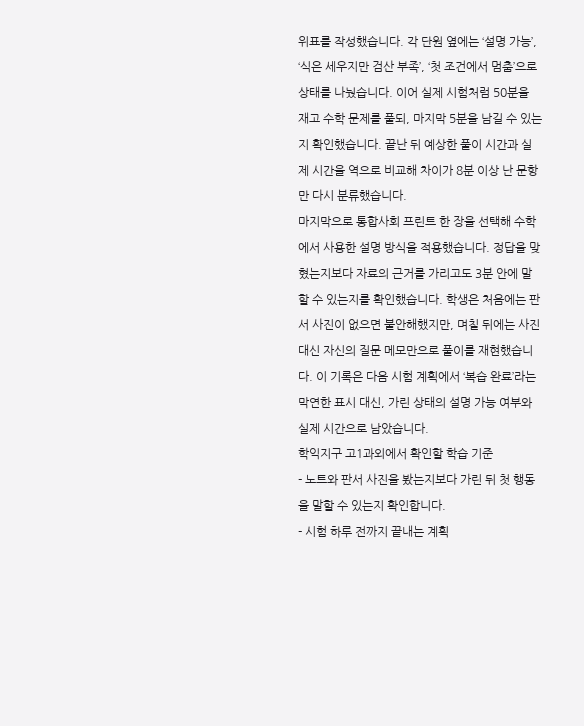위표를 작성했습니다. 각 단원 옆에는 ‘설명 가능’, ‘식은 세우지만 검산 부족’, ‘첫 조건에서 멈춤’으로 상태를 나눴습니다. 이어 실제 시험처럼 50분을 재고 수학 문제를 풀되, 마지막 5분을 남길 수 있는지 확인했습니다. 끝난 뒤 예상한 풀이 시간과 실제 시간을 역으로 비교해 차이가 8분 이상 난 문항만 다시 분류했습니다.
마지막으로 통합사회 프린트 한 장을 선택해 수학에서 사용한 설명 방식을 적용했습니다. 정답을 맞혔는지보다 자료의 근거를 가리고도 3분 안에 말할 수 있는지를 확인했습니다. 학생은 처음에는 판서 사진이 없으면 불안해했지만, 며칠 뒤에는 사진 대신 자신의 질문 메모만으로 풀이를 재현했습니다. 이 기록은 다음 시험 계획에서 ‘복습 완료’라는 막연한 표시 대신, 가린 상태의 설명 가능 여부와 실제 시간으로 남았습니다.
학익지구 고1과외에서 확인할 학습 기준
- 노트와 판서 사진을 봤는지보다 가린 뒤 첫 행동을 말할 수 있는지 확인합니다.
- 시험 하루 전까지 끝내는 계획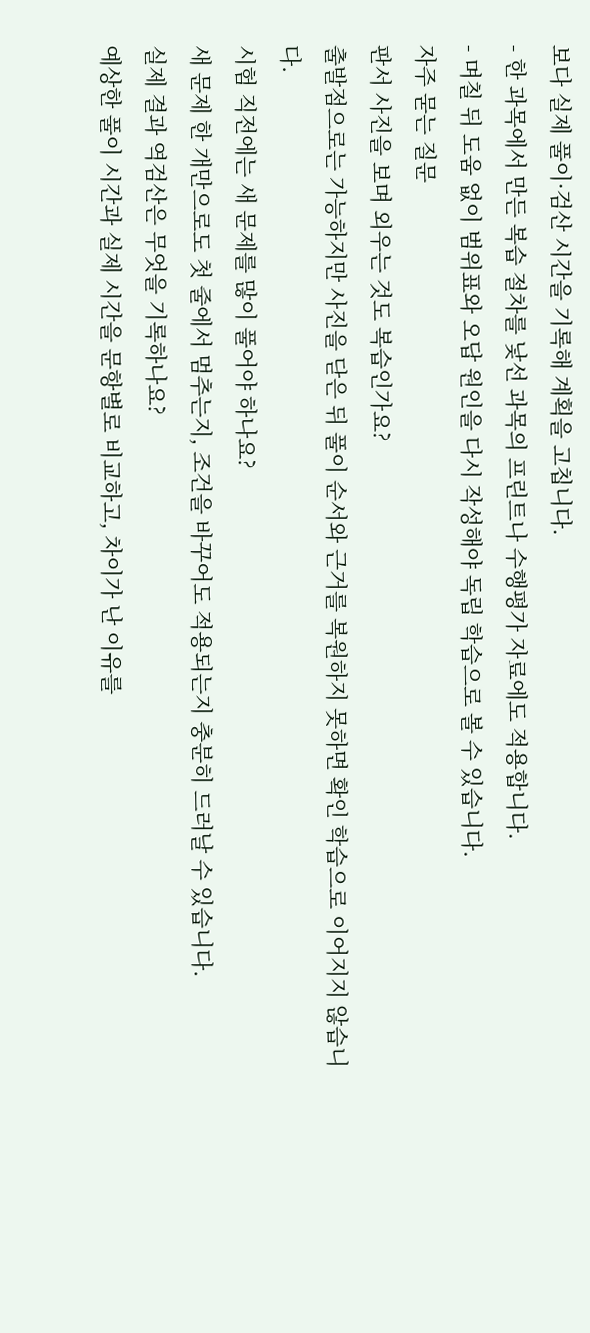보다 실제 풀이·검산 시간을 기록해 계획을 고칩니다.
- 한 과목에서 만든 복습 절차를 낯선 과목의 프린트나 수행평가 자료에도 적용합니다.
- 며칠 뒤 도움 없이 범위표와 오답 원인을 다시 작성해야 독립 학습으로 볼 수 있습니다.
자주 묻는 질문
판서 사진을 보며 외우는 것도 복습인가요?
출발점으로는 가능하지만 사진을 닫은 뒤 풀이 순서와 근거를 복원하지 못하면 확인 학습으로 이어지지 않습니다.
시험 직전에는 새 문제를 많이 풀어야 하나요?
새 문제 한 개만으로도 첫 줄에서 멈추는지, 조건을 바꾸어도 적용되는지 충분히 드러날 수 있습니다.
실제 결과 역검산은 무엇을 기록하나요?
예상한 풀이 시간과 실제 시간을 문항별로 비교하고, 차이가 난 이유를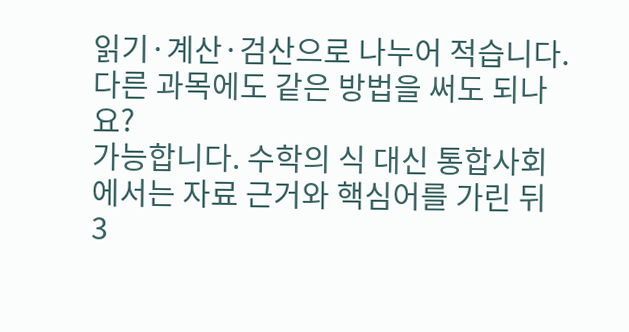읽기·계산·검산으로 나누어 적습니다.
다른 과목에도 같은 방법을 써도 되나요?
가능합니다. 수학의 식 대신 통합사회에서는 자료 근거와 핵심어를 가린 뒤 3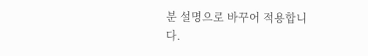분 설명으로 바꾸어 적용합니다.